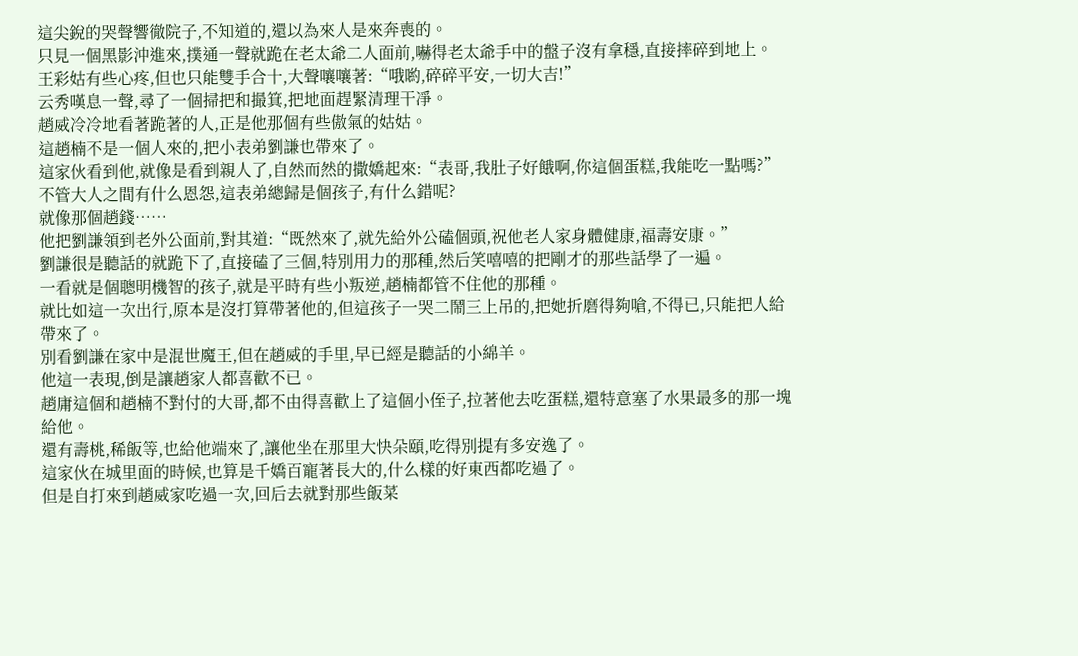這尖銳的哭聲響徹院子,不知道的,還以為來人是來奔喪的。
只見一個黑影沖進來,撲通一聲就跪在老太爺二人面前,嚇得老太爺手中的盤子沒有拿穩,直接摔碎到地上。
王彩姑有些心疼,但也只能雙手合十,大聲嚷嚷著:“哦喲,碎碎平安,一切大吉!”
云秀嘆息一聲,尋了一個掃把和撮箕,把地面趕緊清理干凈。
趙威冷冷地看著跪著的人,正是他那個有些傲氣的姑姑。
這趙楠不是一個人來的,把小表弟劉謙也帶來了。
這家伙看到他,就像是看到親人了,自然而然的撒嬌起來:“表哥,我肚子好餓啊,你這個蛋糕,我能吃一點嗎?”
不管大人之間有什么恩怨,這表弟總歸是個孩子,有什么錯呢?
就像那個趙錢……
他把劉謙領到老外公面前,對其道:“既然來了,就先給外公磕個頭,祝他老人家身體健康,福壽安康。”
劉謙很是聽話的就跪下了,直接磕了三個,特別用力的那種,然后笑嘻嘻的把剛才的那些話學了一遍。
一看就是個聰明機智的孩子,就是平時有些小叛逆,趙楠都管不住他的那種。
就比如這一次出行,原本是沒打算帶著他的,但這孩子一哭二鬧三上吊的,把她折磨得夠嗆,不得已,只能把人給帶來了。
別看劉謙在家中是混世魔王,但在趙威的手里,早已經是聽話的小綿羊。
他這一表現,倒是讓趙家人都喜歡不已。
趙庸這個和趙楠不對付的大哥,都不由得喜歡上了這個小侄子,拉著他去吃蛋糕,還特意塞了水果最多的那一塊給他。
還有壽桃,稀飯等,也給他端來了,讓他坐在那里大快朵頤,吃得別提有多安逸了。
這家伙在城里面的時候,也算是千嬌百寵著長大的,什么樣的好東西都吃過了。
但是自打來到趙威家吃過一次,回后去就對那些飯菜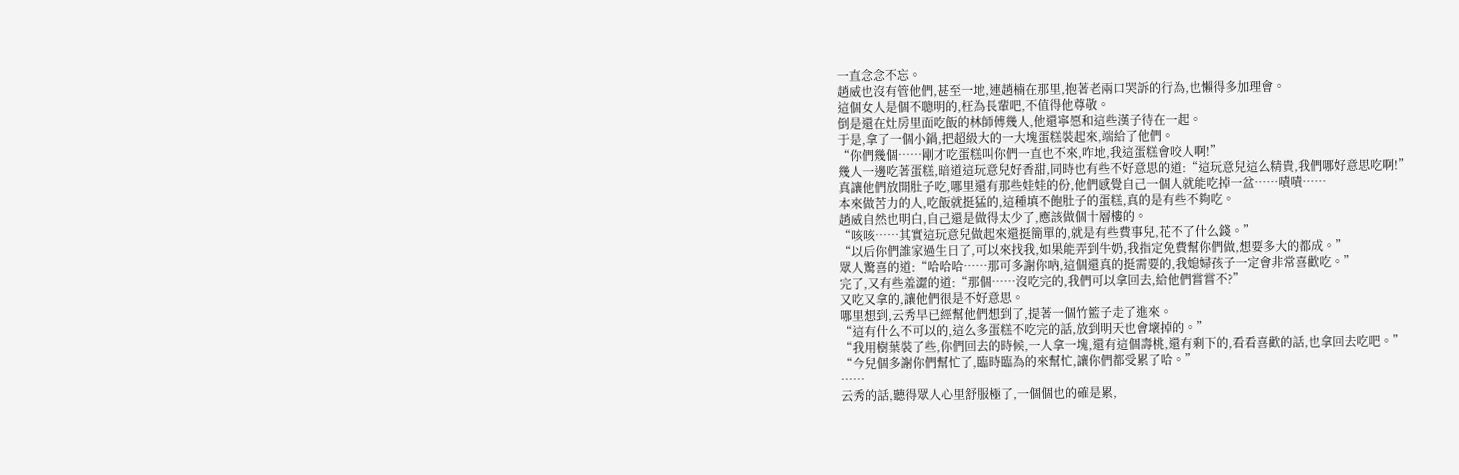一直念念不忘。
趙威也沒有管他們,甚至一地,連趙楠在那里,抱著老兩口哭訴的行為,也懶得多加理會。
這個女人是個不聰明的,枉為長輩吧,不值得他尊敬。
倒是還在灶房里面吃飯的林師傅幾人,他還寧愿和這些漢子待在一起。
于是,拿了一個小鍋,把超級大的一大塊蛋糕裝起來,端給了他們。
“你們幾個……剛才吃蛋糕叫你們一直也不來,咋地,我這蛋糕會咬人啊!”
幾人一邊吃著蛋糕,暗道這玩意兒好香甜,同時也有些不好意思的道:“這玩意兒這么精貴,我們哪好意思吃啊!”
真讓他們放開肚子吃,哪里還有那些娃娃的份,他們感覺自己一個人就能吃掉一盆……嘖嘖……
本來做苦力的人,吃飯就挺猛的,這種填不飽肚子的蛋糕,真的是有些不夠吃。
趙威自然也明白,自己還是做得太少了,應該做個十層樓的。
“咳咳……其實這玩意兒做起來還挺簡單的,就是有些費事兒,花不了什么錢。”
“以后你們誰家過生日了,可以來找我,如果能弄到牛奶,我指定免費幫你們做,想要多大的都成。”
眾人驚喜的道:“哈哈哈……那可多謝你吶,這個還真的挺需要的,我媳婦孩子一定會非常喜歡吃。”
完了,又有些羞澀的道:“那個……沒吃完的,我們可以拿回去,給他們嘗嘗不?”
又吃又拿的,讓他們很是不好意思。
哪里想到,云秀早已經幫他們想到了,提著一個竹籃子走了進來。
“這有什么不可以的,這么多蛋糕不吃完的話,放到明天也會壞掉的。”
“我用樹葉裝了些,你們回去的時候,一人拿一塊,還有這個壽桃,還有剩下的,看看喜歡的話,也拿回去吃吧。”
“今兒個多謝你們幫忙了,臨時臨為的來幫忙,讓你們都受累了哈。”
……
云秀的話,聽得眾人心里舒服極了,一個個也的確是累,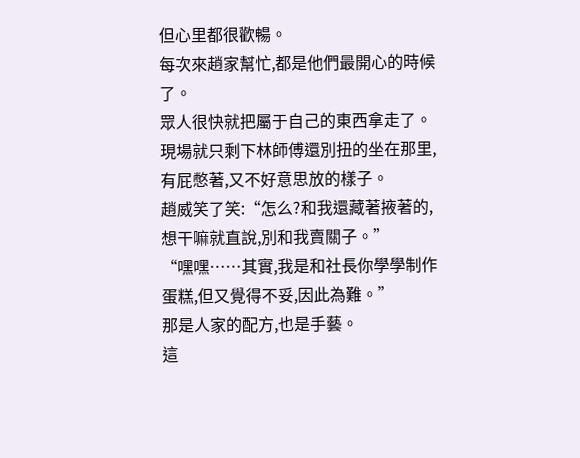但心里都很歡暢。
每次來趙家幫忙,都是他們最開心的時候了。
眾人很快就把屬于自己的東西拿走了。
現場就只剩下林師傅還別扭的坐在那里,有屁憋著,又不好意思放的樣子。
趙威笑了笑:“怎么?和我還藏著掖著的,想干嘛就直說,別和我賣關子。”
“嘿嘿……其實,我是和社長你學學制作蛋糕,但又覺得不妥,因此為難。”
那是人家的配方,也是手藝。
這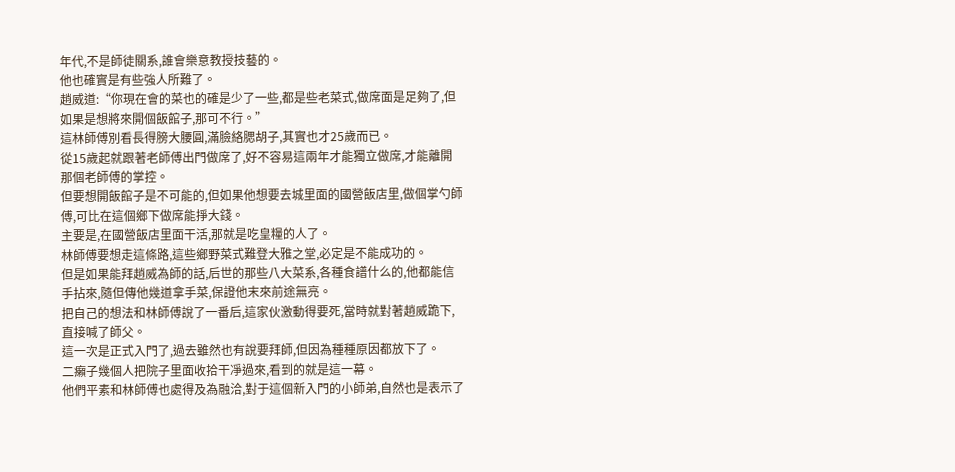年代,不是師徒關系,誰會樂意教授技藝的。
他也確實是有些強人所難了。
趙威道:“你現在會的菜也的確是少了一些,都是些老菜式,做席面是足夠了,但如果是想將來開個飯館子,那可不行。”
這林師傅別看長得膀大腰圓,滿臉絡腮胡子,其實也才25歲而已。
從15歲起就跟著老師傅出門做席了,好不容易這兩年才能獨立做席,才能離開那個老師傅的掌控。
但要想開飯館子是不可能的,但如果他想要去城里面的國營飯店里,做個掌勺師傅,可比在這個鄉下做席能掙大錢。
主要是,在國營飯店里面干活,那就是吃皇糧的人了。
林師傅要想走這條路,這些鄉野菜式難登大雅之堂,必定是不能成功的。
但是如果能拜趙威為師的話,后世的那些八大菜系,各種食譜什么的,他都能信手拈來,隨但傳他幾道拿手菜,保證他末來前途無亮。
把自己的想法和林師傅說了一番后,這家伙激動得要死,當時就對著趙威跪下,直接喊了師父。
這一次是正式入門了,過去雖然也有說要拜師,但因為種種原因都放下了。
二癩子幾個人把院子里面收拾干凈過來,看到的就是這一幕。
他們平素和林師傅也處得及為融洽,對于這個新入門的小師弟,自然也是表示了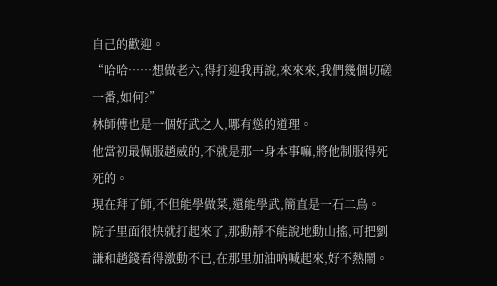自己的歡迎。
“哈哈……想做老六,得打迎我再說,來來來,我們幾個切磋一番,如何?”
林師傅也是一個好武之人,哪有慫的道理。
他當初最佩服趙威的,不就是那一身本事嘛,將他制服得死死的。
現在拜了師,不但能學做菜,還能學武,簡直是一石二鳥。
院子里面很快就打起來了,那動靜不能說地動山搖,可把劉謙和趙錢看得激動不已,在那里加油吶喊起來,好不熱鬧。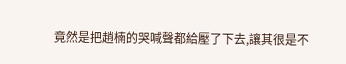竟然是把趙楠的哭喊聲都給壓了下去,讓其很是不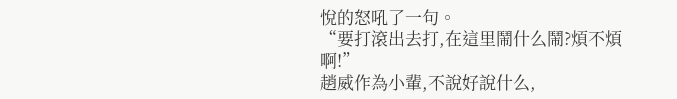悅的怒吼了一句。
“要打滾出去打,在這里鬧什么鬧?煩不煩啊!”
趙威作為小輩,不說好說什么,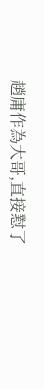趙庸作為大哥,直接懟了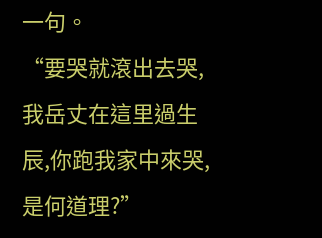一句。
“要哭就滾出去哭,我岳丈在這里過生辰,你跑我家中來哭,是何道理?”